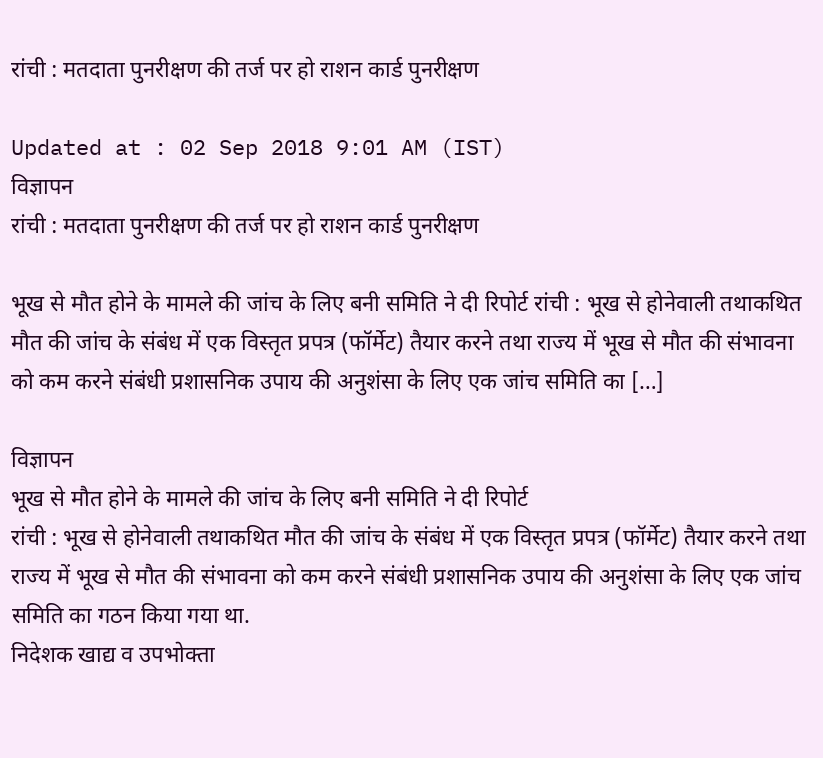रांची : मतदाता पुनरीक्षण की तर्ज पर हो राशन कार्ड पुनरीक्षण

Updated at : 02 Sep 2018 9:01 AM (IST)
विज्ञापन
रांची : मतदाता पुनरीक्षण की तर्ज पर हो राशन कार्ड पुनरीक्षण

भूख से मौत होने के मामले की जांच के लिए बनी समिति ने दी रिपोर्ट रांची : भूख से होनेवाली तथाकथित मौत की जांच के संबंध में एक विस्तृत प्रपत्र (फॉर्मेट) तैयार करने तथा राज्य में भूख से मौत की संभावना को कम करने संबंधी प्रशासनिक उपाय की अनुशंसा के लिए एक जांच समिति का […]

विज्ञापन
भूख से मौत होने के मामले की जांच के लिए बनी समिति ने दी रिपोर्ट
रांची : भूख से होनेवाली तथाकथित मौत की जांच के संबंध में एक विस्तृत प्रपत्र (फॉर्मेट) तैयार करने तथा राज्य में भूख से मौत की संभावना को कम करने संबंधी प्रशासनिक उपाय की अनुशंसा के लिए एक जांच समिति का गठन किया गया था.
निदेशक खाद्य व उपभोक्ता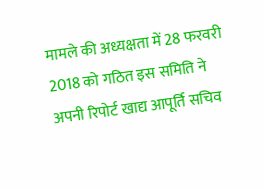मामले की अध्यक्षता में 28 फरवरी 2018 को गठित इस समिति ने अपनी रिपोर्ट खाद्य आपूर्ति सचिव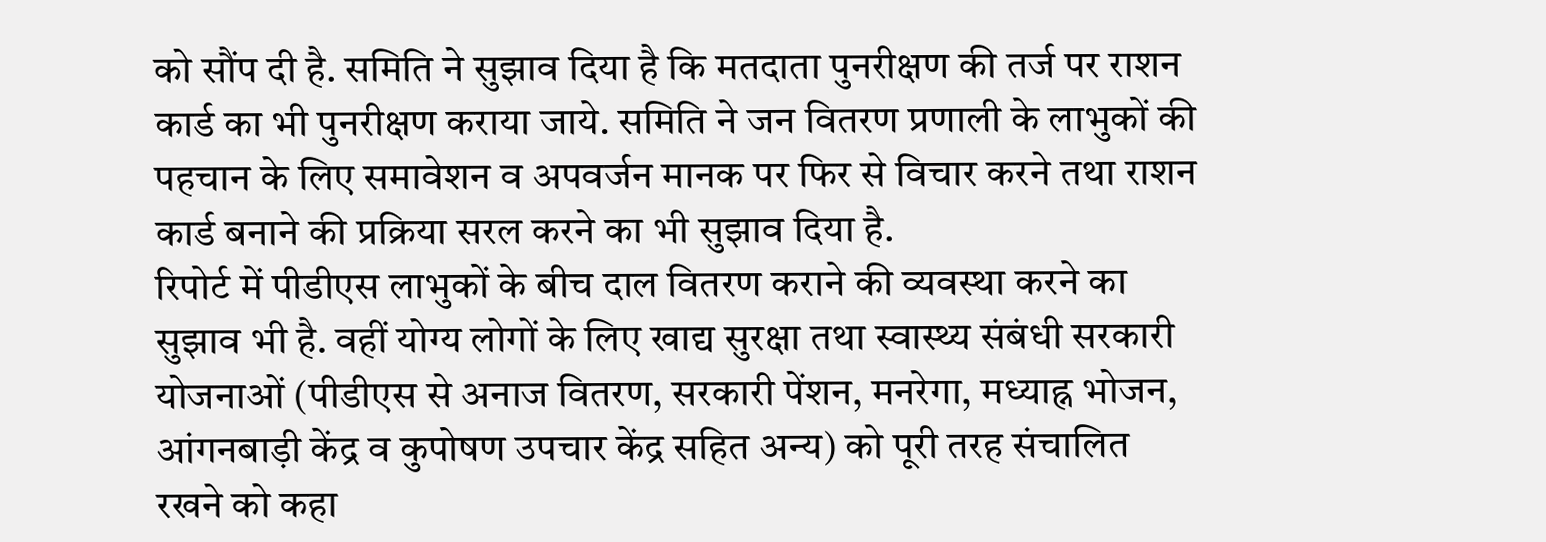को सौंप दी है. समिति ने सुझाव दिया है कि मतदाता पुनरीक्षण की तर्ज पर राशन कार्ड का भी पुनरीक्षण कराया जाये. समिति ने जन वितरण प्रणाली के लाभुकों की पहचान के लिए समावेशन व अपवर्जन मानक पर फिर से विचार करने तथा राशन कार्ड बनाने की प्रक्रिया सरल करने का भी सुझाव दिया है.
रिपोर्ट में पीडीएस लाभुकों के बीच दाल वितरण कराने की व्यवस्था करने का सुझाव भी है. वहीं योग्य लोगों के लिए खाद्य सुरक्षा तथा स्वास्थ्य संबंधी सरकारी योजनाओं (पीडीएस से अनाज वितरण, सरकारी पेंशन, मनरेगा, मध्याह्न भोजन, आंगनबाड़ी केंद्र व कुपोषण उपचार केंद्र सहित अन्य) को पूरी तरह संचालित रखने को कहा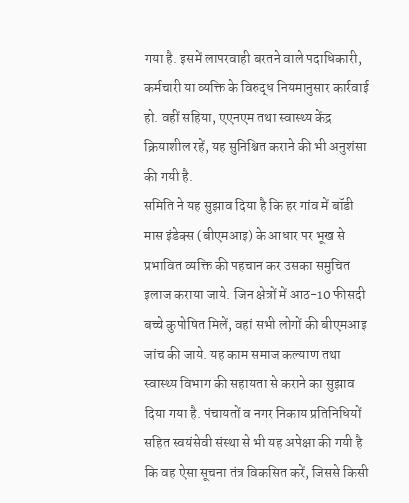गया है. इसमें लापरवाही बरतने वाले पदाधिकारी, कर्मचारी या व्यक्ति के विरुद्ध नियमानुसार कार्रवाई हो. वहीं सहिया, एएनएम तथा स्वास्थ्य केंद्र क्रियाशील रहें, यह सुनिश्चित कराने की भी अनुशंसा की गयी है.
समिति ने यह सुझाव दिया है कि हर गांव में बॉडी मास इंडेक्स (बीएमआइ) के आधार पर भूख से प्रभावित व्यक्ति की पहचान कर उसका समुचित इलाज कराया जाये. जिन क्षेत्रों में आठ-10 फीसदी बच्चे कुपोषित मिलें, वहां सभी लोगों की बीएमआइ जांच की जाये. यह काम समाज कल्याण तथा स्वास्थ्य विभाग की सहायता से कराने का सुझाव दिया गया है. पंचायतों व नगर निकाय प्रतिनिधियों सहित स्वयंसेवी संस्था से भी यह अपेक्षा की गयी है कि वह ऐसा सूचना तंत्र विकसित करें, जिससे किसी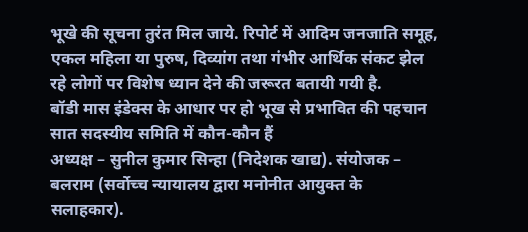भूखे की सूचना तुरंत मिल जाये. रिपोर्ट में आदिम जनजाति समूह, एकल महिला या पुरुष, दिव्यांग तथा गंभीर आर्थिक संकट झेल रहे लोगों पर विशेष ध्यान देने की जरूरत बतायी गयी है.
बॉडी मास इंडेक्स के आधार पर हो भूख से प्रभावित की पहचान
सात सदस्यीय समिति में कौन-कौन हैं
अध्यक्ष – सुनील कुमार सिन्हा (निदेशक खाद्य). संयोजक – बलराम (सर्वोच्च न्यायालय द्वारा मनोनीत आयुक्त के सलाहकार).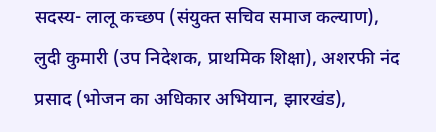सदस्य- लालू कच्छप (संयुक्त सचिव समाज कल्याण), लुदी कुमारी (उप निदेशक, प्राथमिक शिक्षा), अशरफी नंद प्रसाद (भोजन का अधिकार अभियान, झारखंड),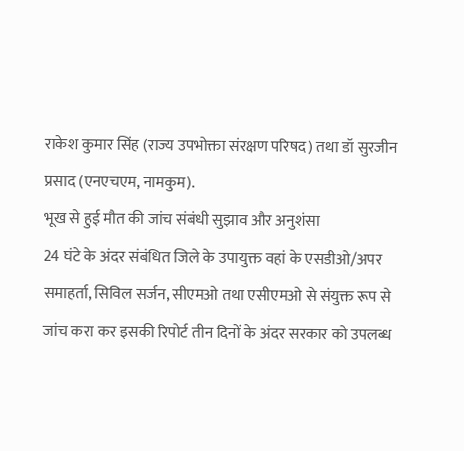राकेश कुमार सिंह (राज्य उपभोक्ता संरक्षण परिषद) तथा डॉ सुरजीन प्रसाद (एनएचएम, नामकुम).
भूख से हुई मौत की जांच संबंधी सुझाव और अनुशंसा
24 घंटे के अंदर संबंधित जिले के उपायुक्त वहां के एसडीओ/अपर समाहर्ता, सिविल सर्जन, सीएमओ तथा एसीएमओ से संयुक्त रूप से जांच करा कर इसकी रिपोर्ट तीन दिनों के अंदर सरकार को उपलब्ध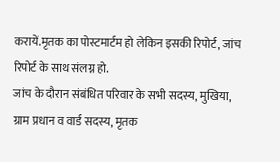करायें.मृतक का पोस्टमार्टम हो लेकिन इसकी रिपोर्ट, जांच रिपोर्ट के साथ संलग्न हो.
जांच के दौरान संबंधित परिवार के सभी सदस्य, मुखिया, ग्राम प्रधान व वार्ड सदस्य, मृतक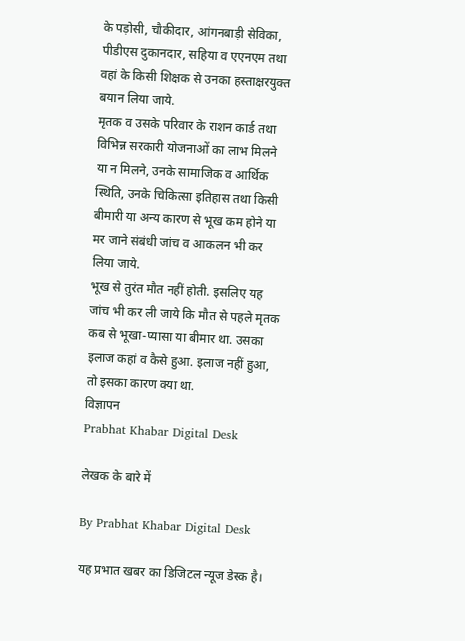के पड़ोसी, चौकीदार, आंगनबाड़ी सेविका, पीडीएस दुकानदार, सहिया व एएनएम तथा वहां के किसी शिक्षक से उनका हस्ताक्षरयुक्त बयान लिया जाये.
मृतक व उसके परिवार के राशन कार्ड तथा विभिन्न सरकारी योजनाओं का लाभ मिलने या न मिलने, उनके सामाजिक व आर्थिक स्थिति, उनके चिकित्सा इतिहास तथा किसी बीमारी या अन्य कारण से भूख कम होने या मर जाने संबंधी जांच व आकलन भी कर लिया जाये.
भूख से तुरंत मौत नहीं होती. इसलिए यह जांच भी कर ली जाये कि मौत से पहले मृतक कब से भूखा-प्यासा या बीमार था. उसका इलाज कहां व कैसे हुआ. इलाज नहीं हुआ, तो इसका कारण क्या था.
विज्ञापन
Prabhat Khabar Digital Desk

लेखक के बारे में

By Prabhat Khabar Digital Desk

यह प्रभात खबर का डिजिटल न्यूज डेस्क है।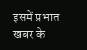इसमें प्रभात खबर के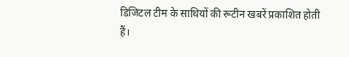डिजिटल टीम के साथियों की रूटीन खबरें प्रकाशित होती हैं।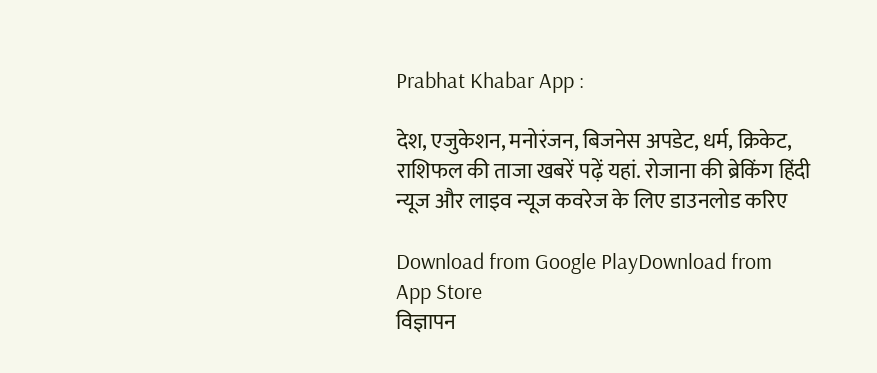Prabhat Khabar App :

देश, एजुकेशन, मनोरंजन, बिजनेस अपडेट, धर्म, क्रिकेट, राशिफल की ताजा खबरें पढ़ें यहां. रोजाना की ब्रेकिंग हिंदी न्यूज और लाइव न्यूज कवरेज के लिए डाउनलोड करिए

Download from Google PlayDownload from App Store
विज्ञापन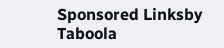Sponsored Linksby Taboola